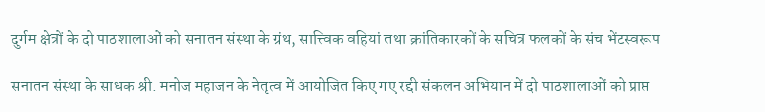दुर्गम क्षेत्रों के दो पाठशालाओं को सनातन संस्था के ग्रंथ, सात्त्विक वहियां तथा क्रांतिकारकों के सचित्र फलकों के संच भेंटस्वरूप

सनातन संस्था के साधक श्री. मनोज महाजन के नेतृत्व में आयोजित किए गए रद्दी संकलन अभियान में दो पाठशालाओं को प्राप्त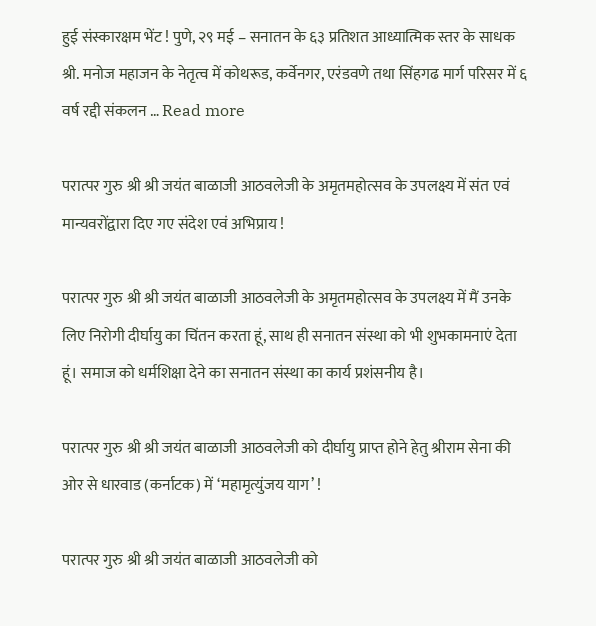हुई संस्कारक्षम भेंट ! पुणे, २९ मई – सनातन के ६३ प्रतिशत आध्यात्मिक स्तर के साधक श्री. मनोज महाजन के नेतृत्व में कोथरूड, कर्वेनगर, एरंडवणे तथा सिंहगढ मार्ग परिसर में ६ वर्ष रद्दी संकलन … Read more

परात्पर गुरु श्री श्री जयंत बाळाजी आठवलेजी के अमृतमहोत्सव के उपलक्ष्य में संत एवं मान्यवरोंद्वारा दिए गए संदेश एवं अभिप्राय !

परात्पर गुरु श्री श्री जयंत बाळाजी आठवलेजी के अमृतमहोत्सव के उपलक्ष्य में मैं उनके लिए निरोगी दीर्घायु का चिंतन करता हूं, साथ ही सनातन संस्था को भी शुभकामनाएं देता हूं। समाज को धर्मशिक्षा देने का सनातन संस्था का कार्य प्रशंसनीय है।

परात्पर गुरु श्री श्री जयंत बाळाजी आठवलेजी को दीर्घायु प्राप्त होने हेतु श्रीराम सेना की ओर से धारवाड (कर्नाटक) में ‘महामृत्युंजय याग’ !

परात्पर गुरु श्री श्री जयंत बाळाजी आठवलेजी को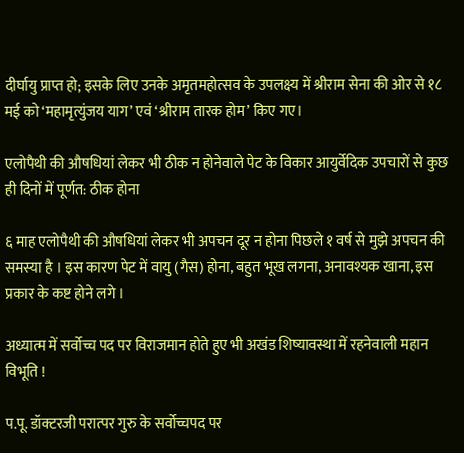दीर्घायु प्राप्त हो; इसके लिए उनके अमृतमहोत्सव के उपलक्ष्य में श्रीराम सेना की ओर से १८ मई को ‘महामृत्युंजय याग’ एवं ‘श्रीराम तारक होम’ किए गए।

एलोपैथी की औषधियां लेकर भी ठीक न होनेवाले पेट के विकार आयुर्वेदिक उपचारों से कुछ ही दिनों में पूर्णत: ठीक होना

६ माह एलोपैथी की औषधियां लेकर भी अपचन दूर न होना पिछले १ वर्ष से मुझे अपचन की समस्या है । इस कारण पेट में वायु (गैस) होना, बहुत भूख लगना, अनावश्यक खाना, इस प्रकार के कष्ट होने लगे ।

अध्यात्म में सर्वोच्च पद पर विराजमान होते हुए भी अखंड शिष्यावस्था में रहनेवाली महान विभूति !

प.पू. डॉक्टरजी परात्पर गुरु के सर्वोच्चपद पर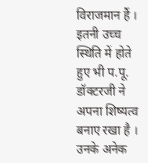विराजमान हैं । इतनी उच्च स्थिति में होते हुए भी प.पू. डॉक्टरजी ने अपना शिष्यत्व बनाए रखा है । उनके अनेक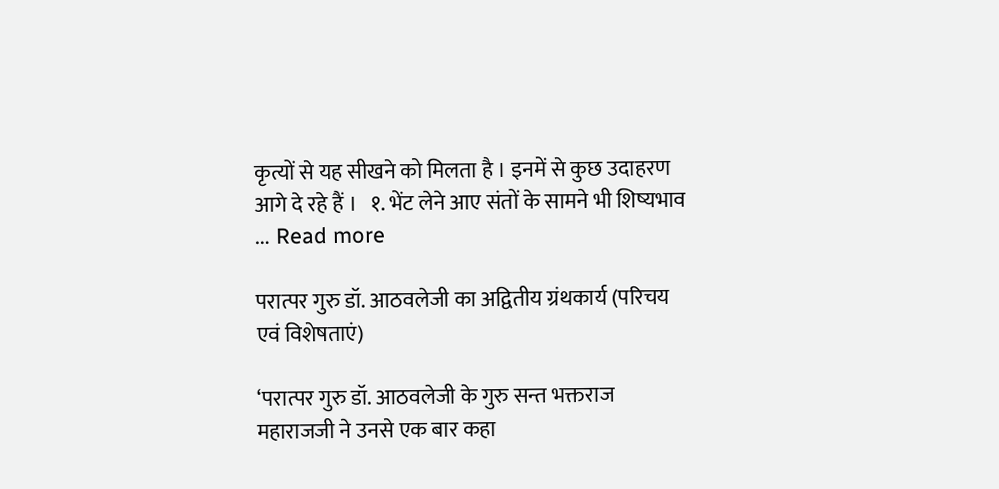कृत्यों से यह सीखने को मिलता है । इनमें से कुछ उदाहरण आगे दे रहे हैं ।   १. भेंट लेने आए संतों के सामने भी शिष्यभाव … Read more

परात्पर गुरु डॉ. आठवलेजी का अद्वितीय ग्रंथकार्य (परिचय एवं विशेषताएं)

‘परात्पर गुरु डॉ. आठवलेजी के गुरु सन्त भक्तराज महाराजजी ने उनसे एक बार कहा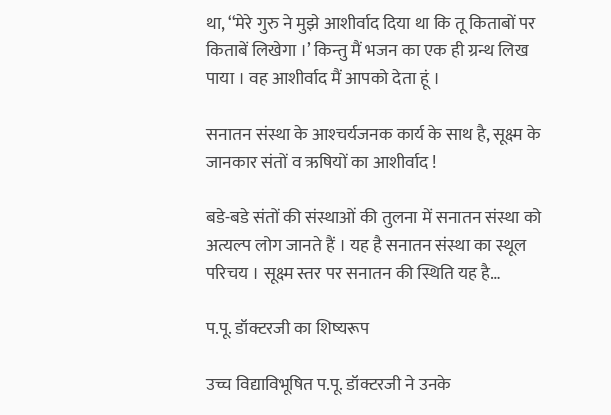था, ‘‘मेरे गुरु ने मुझे आशीर्वाद दिया था कि तू किताबों पर किताबें लिखेगा ।’ किन्तु मैं भजन का एक ही ग्रन्थ लिख पाया । वह आशीर्वाद मैं आपको देता हूं ।

सनातन संस्था के आश्‍चर्यजनक कार्य के साथ है, सूक्ष्म के जानकार संतों व ऋषियों का आशीर्वाद !

बडे-बडे संतों की संस्थाओं की तुलना में सनातन संस्था को अत्यल्प लोग जानते हैं । यह है सनातन संस्था का स्थूल परिचय । सूक्ष्म स्तर पर सनातन की स्थिति यह है…

प.पू. डॉक्टरजी का शिष्यरूप

उच्च विद्याविभूषित प.पू. डॉक्टरजी ने उनके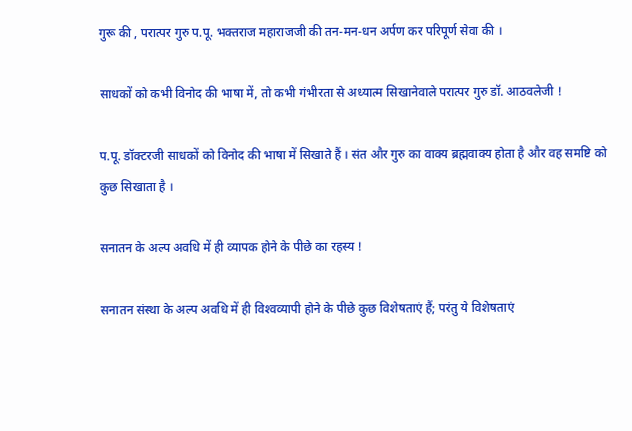गुरू की , परात्पर गुरु प.पू. भक्तराज महाराजजी की तन-मन-धन अर्पण कर परिपूर्ण सेवा की ।

साधकों को कभी विनोद की भाषा में, तो कभी गंभीरता से अध्यात्म सिखानेवाले परात्पर गुरु डॉ. आठवलेजी !

प.पू. डॉक्टरजी साधकों को विनोद की भाषा में सिखाते हैं । संत और गुरु का वाक्य ब्रह्मवाक्य होता है और वह समष्टि को कुछ सिखाता है ।

सनातन के अल्प अवधि में ही व्यापक होने के पीछे का रहस्य !

सनातन संस्था के अल्प अवधि में ही विश्‍वव्यापी होने के पीछे कुछ विशेषताएं हैं; परंतु ये विशेषताएं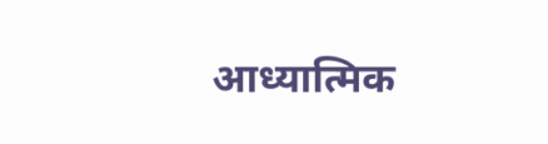आध्यात्मिक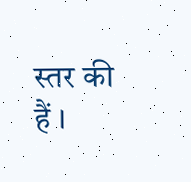स्तर की हैं ।